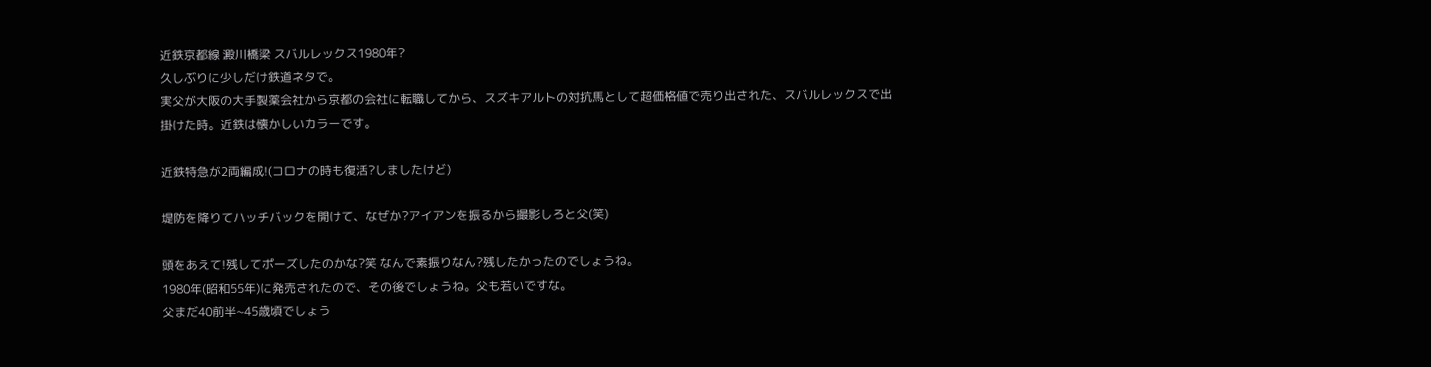近鉄京都線 澱川橋梁 スバルレックス1980年?
久しぶりに少しだけ鉄道ネタで。
実父が大阪の大手製薬会社から京都の会社に転職してから、スズキアルトの対抗馬として超価格値で売り出された、スバルレックスで出掛けた時。近鉄は懐かしいカラーです。

近鉄特急が2両編成!(コロナの時も復活?しましたけど)

堤防を降りてハッチバックを開けて、なぜか?アイアンを振るから撮影しろと父(笑)

頭をあえて!残してポーズしたのかな?笑 なんで素振りなん?残したかったのでしょうね。
1980年(昭和55年)に発売されたので、その後でしょうね。父も若いですな。
父まだ40前半~45歳頃でしょう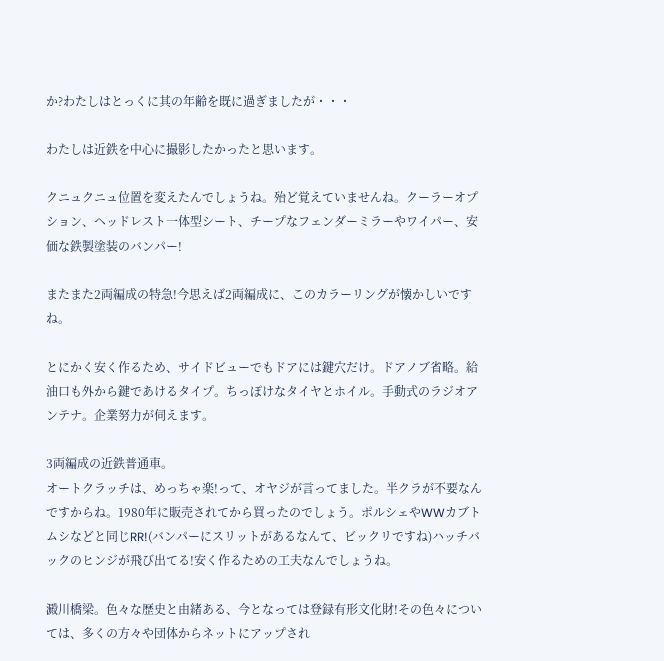か?わたしはとっくに其の年齢を既に過ぎましたが・・・

わたしは近鉄を中心に撮影したかったと思います。

クニュクニュ位置を変えたんでしょうね。殆ど覚えていませんね。クーラーオプション、ヘッドレスト一体型シート、チープなフェンダーミラーやワイパー、安価な鉄製塗装のバンパー!

またまた2両編成の特急!今思えば2両編成に、このカラーリングが懐かしいですね。

とにかく安く作るため、サイドビューでもドアには鍵穴だけ。ドアノブ省略。給油口も外から鍵であけるタイプ。ちっぽけなタイヤとホイル。手動式のラジオアンテナ。企業努力が伺えます。

3両編成の近鉄普通車。
オートクラッチは、めっちゃ楽!って、オヤジが言ってました。半クラが不要なんですからね。1980年に販売されてから買ったのでしょう。ポルシェやWWカブトムシなどと同じRR!(バンパーにスリットがあるなんて、ビックリですね)ハッチバックのヒンジが飛び出てる!安く作るための工夫なんでしょうね。

澱川橋梁。色々な歴史と由緒ある、今となっては登録有形文化財!その色々については、多くの方々や団体からネットにアップされ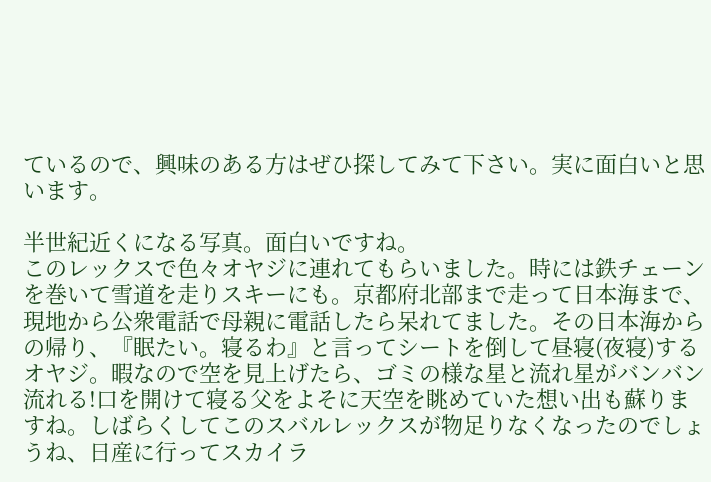ているので、興味のある方はぜひ探してみて下さい。実に面白いと思います。

半世紀近くになる写真。面白いですね。
このレックスで色々オヤジに連れてもらいました。時には鉄チェーンを巻いて雪道を走りスキーにも。京都府北部まで走って日本海まで、現地から公衆電話で母親に電話したら呆れてました。その日本海からの帰り、『眠たい。寝るわ』と言ってシートを倒して昼寝(夜寝)するオヤジ。暇なので空を見上げたら、ゴミの様な星と流れ星がバンバン流れる!口を開けて寝る父をよそに天空を眺めていた想い出も蘇りますね。しばらくしてこのスバルレックスが物足りなくなったのでしょうね、日産に行ってスカイラ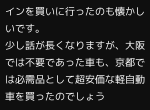インを買いに行ったのも懐かしいです。
少し話が長くなりますが、大阪では不要であった車も、京都では必需品として超安価な軽自動車を買ったのでしょう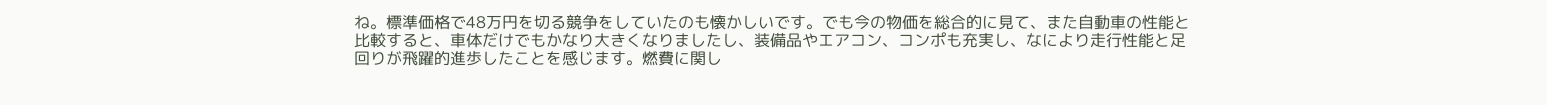ね。標準価格で48万円を切る競争をしていたのも懐かしいです。でも今の物価を総合的に見て、また自動車の性能と比較すると、車体だけでもかなり大きくなりましたし、装備品やエアコン、コンポも充実し、なにより走行性能と足回りが飛躍的進歩したことを感じます。燃費に関し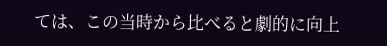ては、この当時から比べると劇的に向上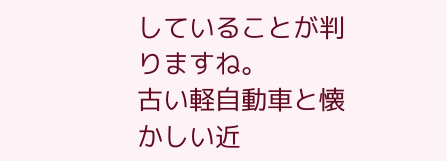していることが判りますね。
古い軽自動車と懐かしい近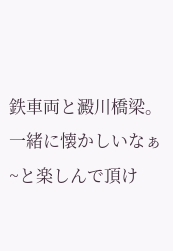鉄車両と澱川橋梁。
一緒に懐かしいなぁ~と楽しんで頂け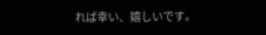れば幸い、嬉しいです。